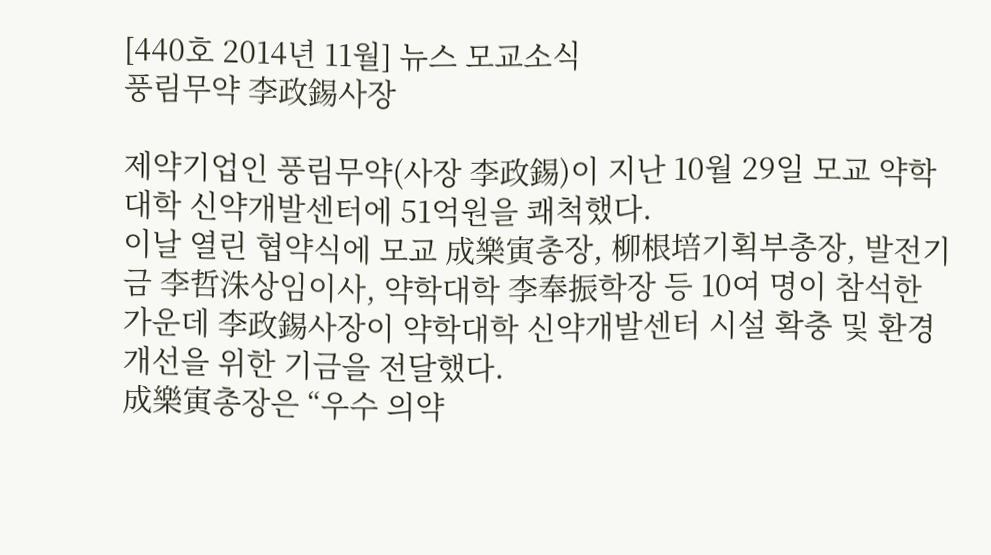[440호 2014년 11월] 뉴스 모교소식
풍림무약 李政錫사장

제약기업인 풍림무약(사장 李政錫)이 지난 10월 29일 모교 약학대학 신약개발센터에 51억원을 쾌척했다.
이날 열린 협약식에 모교 成樂寅총장, 柳根培기획부총장, 발전기금 李哲洙상임이사, 약학대학 李奉振학장 등 10여 명이 참석한 가운데 李政錫사장이 약학대학 신약개발센터 시설 확충 및 환경 개선을 위한 기금을 전달했다.
成樂寅총장은 “우수 의약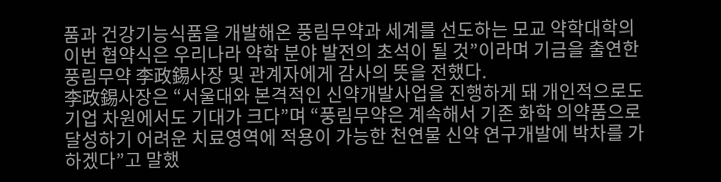품과 건강기능식품을 개발해온 풍림무약과 세계를 선도하는 모교 약학대학의 이번 협약식은 우리나라 약학 분야 발전의 초석이 될 것”이라며 기금을 출연한 풍림무약 李政錫사장 및 관계자에게 감사의 뜻을 전했다.
李政錫사장은 “서울대와 본격적인 신약개발사업을 진행하게 돼 개인적으로도 기업 차원에서도 기대가 크다”며 “풍림무약은 계속해서 기존 화학 의약품으로 달성하기 어려운 치료영역에 적용이 가능한 천연물 신약 연구개발에 박차를 가하겠다”고 말했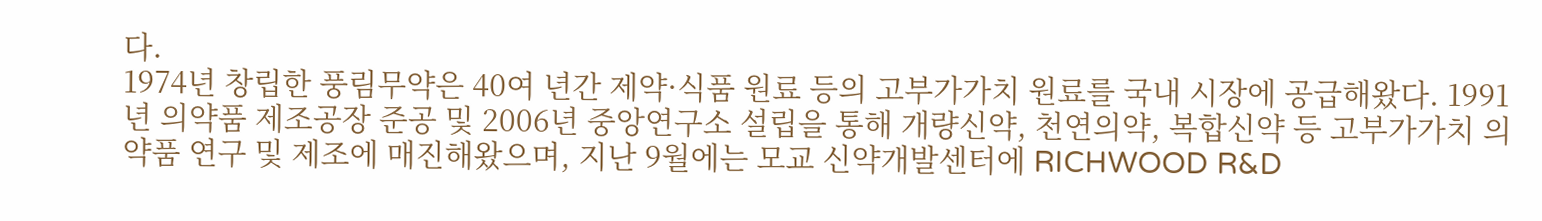다.
1974년 창립한 풍림무약은 40여 년간 제약·식품 원료 등의 고부가가치 원료를 국내 시장에 공급해왔다. 1991년 의약품 제조공장 준공 및 2006년 중앙연구소 설립을 통해 개량신약, 천연의약, 복합신약 등 고부가가치 의약품 연구 및 제조에 매진해왔으며, 지난 9월에는 모교 신약개발센터에 RICHWOOD R&D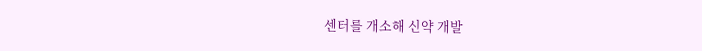센터를 개소해 신약 개발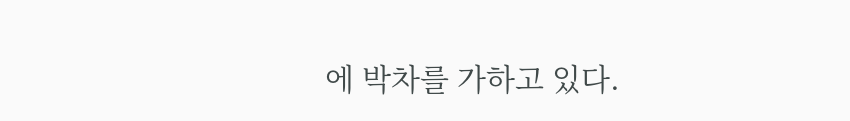에 박차를 가하고 있다.